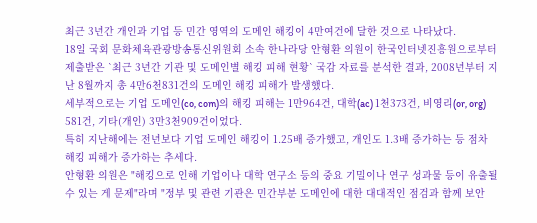최근 3년간 개인과 기업 등 민간 영역의 도메인 해킹이 4만여건에 달한 것으로 나타났다.
18일 국회 문화체육관광방송통신위원회 소속 한나라당 안형환 의원이 한국인터넷진흥원으로부터 제출받은 `최근 3년간 기관 및 도메인별 해킹 피해 현황` 국감 자료를 분석한 결과, 2008년부터 지난 8월까지 총 4만6천831건의 도메인 해킹 피해가 발생했다.
세부적으로는 기업 도메인(co, com)의 해킹 피해는 1만964건, 대학(ac) 1천373건, 비영리(or, org) 581건, 기타(개인) 3만3천909건이었다.
특히 지난해에는 전년보다 기업 도메인 해킹이 1.25배 증가했고, 개인도 1.3배 증가하는 등 점차 해킹 피해가 증가하는 추세다.
안형환 의원은 "해킹으로 인해 기업이나 대학 연구소 등의 중요 기밀이나 연구 성과물 등이 유출될 수 있는 게 문제"라며 "정부 및 관련 기관은 민간부분 도메인에 대한 대대적인 점검과 함께 보안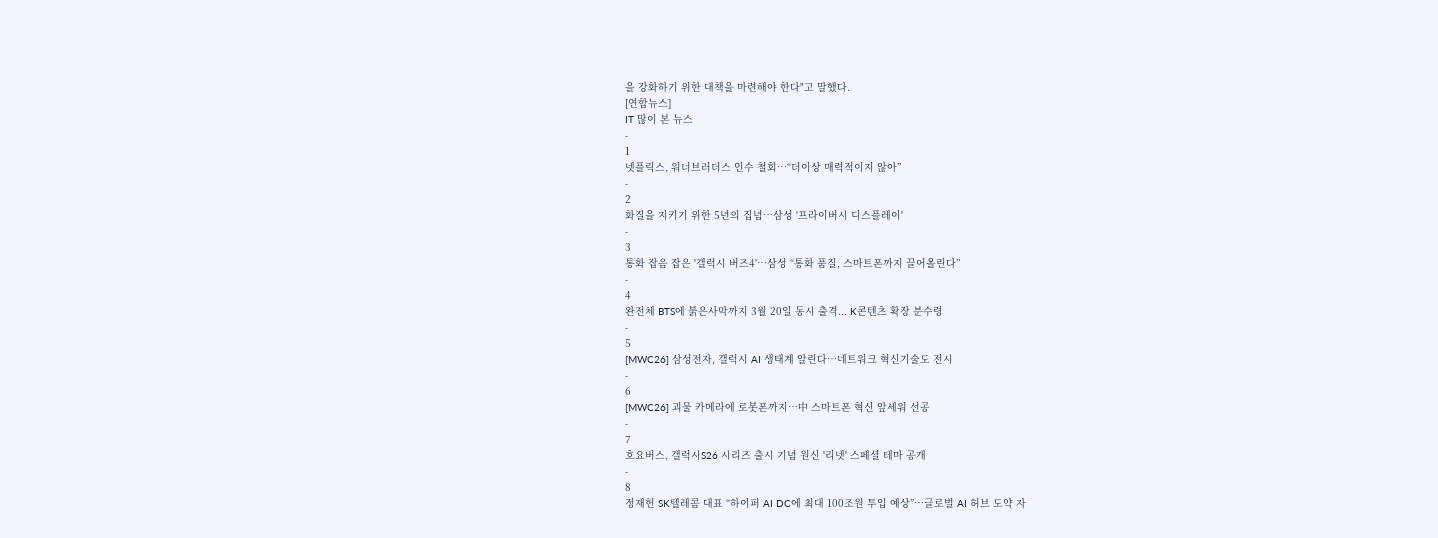을 강화하기 위한 대책을 마련해야 한다"고 말했다.
[연합뉴스]
IT 많이 본 뉴스
-
1
넷플릭스, 워너브러더스 인수 철회…“더이상 매력적이지 않아”
-
2
화질을 지키기 위한 5년의 집념…삼성 '프라이버시 디스플레이'
-
3
통화 잡음 잡은 '갤럭시 버즈4'…삼성 “통화 품질, 스마트폰까지 끌어올린다”
-
4
완전체 BTS에 붉은사막까지 3월 20일 동시 출격... K콘텐츠 확장 분수령
-
5
[MWC26] 삼성전자, 갤럭시 AI 생태계 알린다…네트워크 혁신기술도 전시
-
6
[MWC26] 괴물 카메라에 로봇폰까지…中 스마트폰 혁신 앞세워 선공
-
7
호요버스, 갤럭시S26 시리즈 출시 기념 원신 '리넷' 스페셜 테마 공개
-
8
정재헌 SK텔레콤 대표 “하이퍼 AI DC에 최대 100조원 투입 예상”…글로벌 AI 허브 도약 자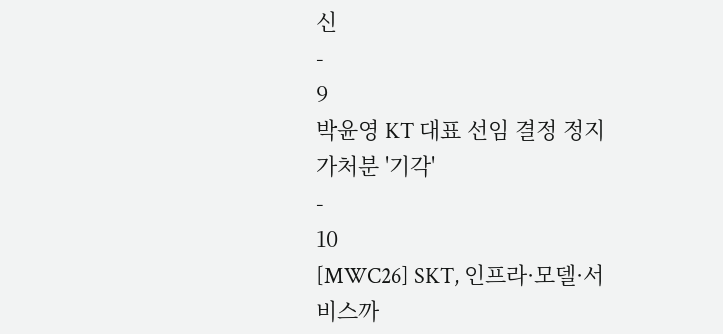신
-
9
박윤영 KT 대표 선임 결정 정지 가처분 '기각'
-
10
[MWC26] SKT, 인프라·모델·서비스까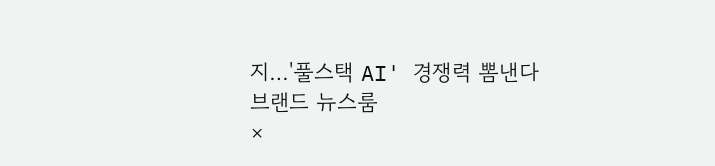지…'풀스택 AI' 경쟁력 뽐낸다
브랜드 뉴스룸
×